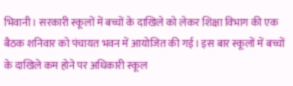भिवानी। सरकारी स्कूलों में बच्चों के दाखिले को लेकर शिक्षा विभाग की एक बैठक शनिवार को पंचायत भवन में आयोजित की गई। इस बार स्कूलों में बच्चों के दाखिले कम होने पर अधिकारी स्कूल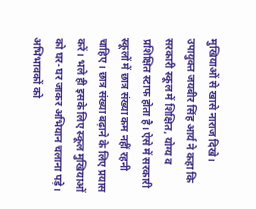मुखियाओं से खासे नाराज दिखे। उपायुक्त जयबीर सिंह आर्य ने कहा कि सरकारी स्कूल में शिक्षित, योग्य व प्रशिक्षित स्टाफ होता है। ऐसे में सरकारी स्कूलों में छात्र संख्या कम नहीं रहनी चाहिए। छात्र संख्या बढ़ाने के लिए प्रयास करें। भले ही इसके लिए स्कूल मुखियाओं को घर-घर जाकर अभियान चलाना पड़े। अभिभावकों को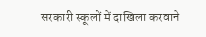सरकारी स्कूलों में दाखिला करवाने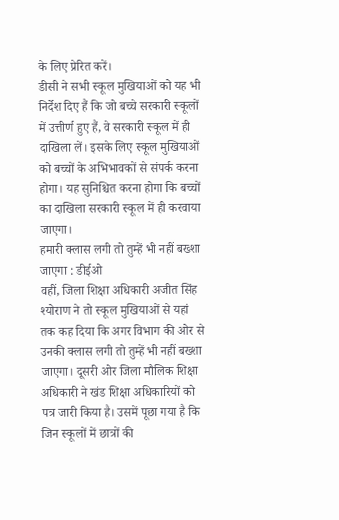के लिए प्रेरित करें।
डीसी ने सभी स्कूल मुखियाओं को यह भी निर्देश दिए हैं कि जो बच्चे सरकारी स्कूलों में उत्तीर्ण हुए हैं, वे सरकारी स्कूल में ही दाखिला लें। इसके लिए स्कूल मुखियाओं को बच्चों के अभिभावकों से संपर्क करना होगा। यह सुनिश्चित करना होगा कि बच्चों का दाखिला सरकारी स्कूल में ही करवाया जाएगा।
हमारी क्लास लगी तो तुम्हें भी नहीं बख्शा जाएगा : डीईओ
वहीं, जिला शिक्षा अधिकारी अजीत सिंह श्योराण ने तो स्कूल मुखियाओं से यहां तक कह दिया कि अगर विभाग की ओर से उनकी क्लास लगी तो तुम्हें भी नहीं बख्शा जाएगा। दूसरी ओर जिला मौलिक शिक्षा अधिकारी ने खंड शिक्षा अधिकारियों को पत्र जारी किया है। उसमें पूछा गया है कि जिन स्कूलों में छात्रों की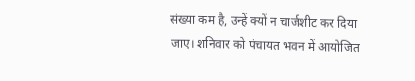संख्या कम है, उन्हें क्यों न चार्जशीट कर दिया जाए। शनिवार को पंचायत भवन में आयोजित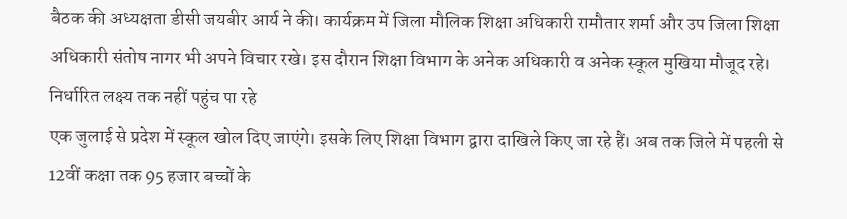बैठक की अध्यक्षता डीसी जयबीर आर्य ने की। कार्यक्रम में जिला मौलिक शिक्षा अधिकारी रामौतार शर्मा और उप जिला शिक्षा अधिकारी संतोष नागर भी अपने विचार रखे। इस दौरान शिक्षा विभाग के अनेक अधिकारी व अनेक स्कूल मुखिया मौजूद रहे।
निर्धारित लक्ष्य तक नहीं पहुंच पा रहे
एक जुलाई से प्रदेश में स्कूल खोल दिए जाएंगे। इसके लिए शिक्षा विभाग द्वारा दाखिले किए जा रहे हैं। अब तक जिले में पहली से 12वीं कक्षा तक 95 हजार बच्चों के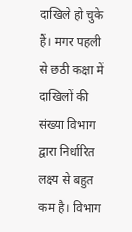दाखिले हो चुके हैं। मगर पहली से छठी कक्षा में दाखिलों की संख्या विभाग द्वारा निर्धारित लक्ष्य से बहुत कम है। विभाग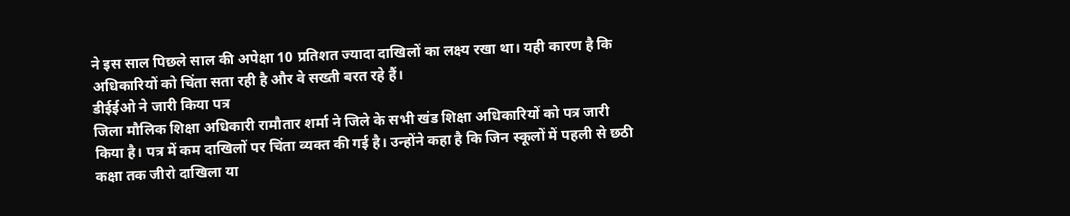ने इस साल पिछले साल की अपेक्षा 10 प्रतिशत ज्यादा दाखिलों का लक्ष्य रखा था। यही कारण है कि अधिकारियों को चिंता सता रही है और वे सख्ती बरत रहे हैं।
डीईईओ ने जारी किया पत्र
जिला मौलिक शिक्षा अधिकारी रामौतार शर्मा ने जिले के सभी खंड शिक्षा अधिकारियों को पत्र जारी किया है। पत्र में कम दाखिलों पर चिंता व्यक्त की गई है। उन्होंने कहा है कि जिन स्कूलों में पहली से छठी कक्षा तक जीरो दाखिला या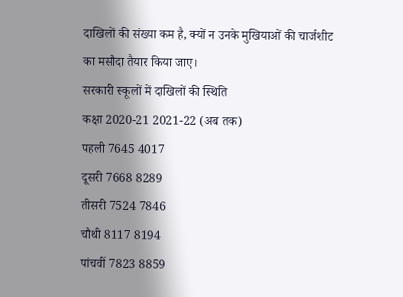दाखिलों की संख्या कम है, क्यों न उनके मुखियाओं की चार्जशीट का मसौदा तैयार किया जाए।
सरकारी स्कूलों में दाखिलों की स्थिति
कक्षा 2020-21 2021-22 (अब तक)
पहली 7645 4017
दूसरी 7668 8289
तीसरी 7524 7846
चौथी 8117 8194
पांचवीं 7823 8859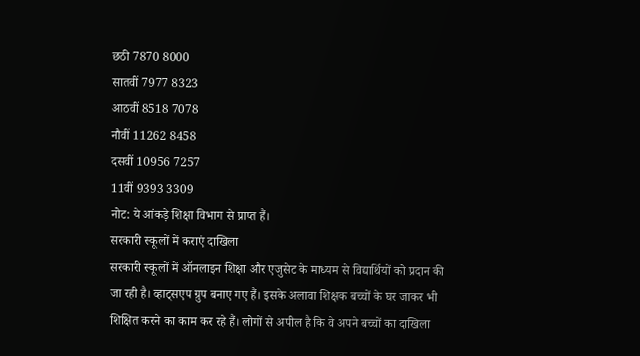छठी 7870 8000
सातवीं 7977 8323
आठवीं 8518 7078
नौवीं 11262 8458
दसवीं 10956 7257
11वीं 9393 3309
नोट: ये आंकड़े शिक्षा विभाग से प्राप्त हैं।
सरकारी स्कूलों में कराएं दाखिला
सरकारी स्कूलों में ऑनलाइन शिक्षा और एजुसेट के माध्यम से विद्यार्थियों को प्रदान की जा रही है। व्हाट्सएप ग्रुप बनाए गए हैं। इसके अलावा शिक्षक बच्चों के घर जाकर भी शिक्षित करने का काम कर रहे हैं। लोगों से अपील है कि वे अपने बच्चों का दाखिला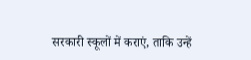सरकारी स्कूलों में कराएं, ताकि उन्हें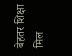बेहतर शिक्षा मिल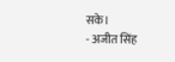सके।
- अजीत सिंह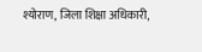श्योराण, जिला शिक्षा अधिकारी,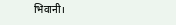भिवानी।